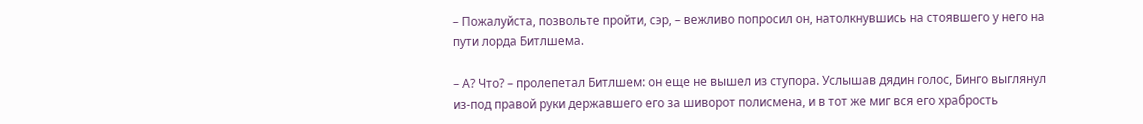– Пожалуйста, позвольте пройти, сэр, – вежливо попросил он, натолкнувшись на стоявшего у него на пути лорда Битлшема.

– А? Что? – пролепетал Битлшем: он еще не вышел из ступора. Услышав дядин голос, Бинго выглянул из-под правой руки державшего его за шиворот полисмена, и в тот же миг вся его храбрость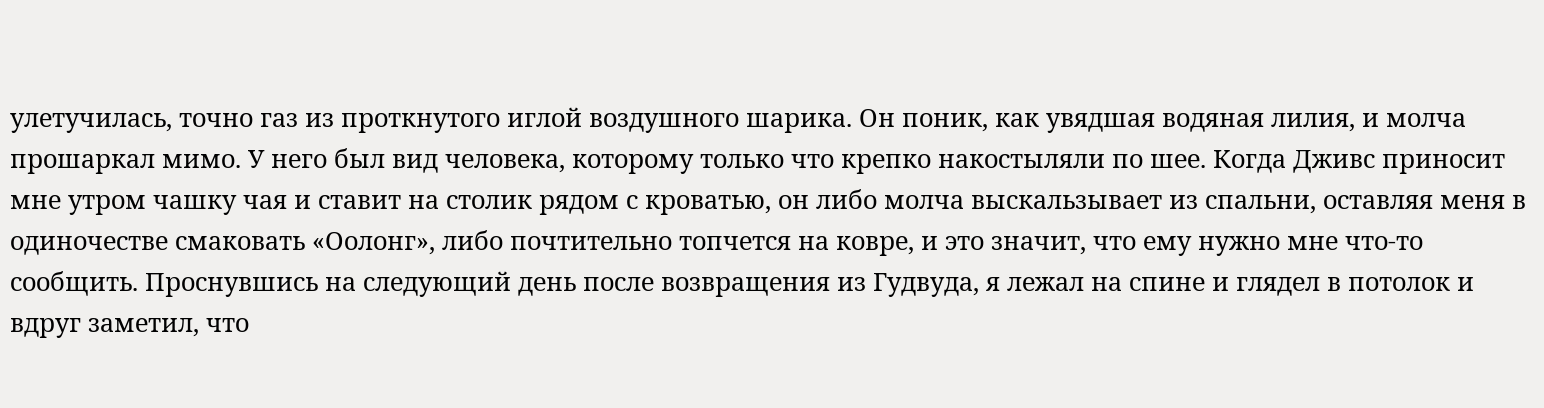улетучилась, точно газ из проткнутого иглой воздушного шарика. Он поник, как увядшая водяная лилия, и молча прошаркал мимо. У него был вид человека, которому только что крепко накостыляли по шее. Когда Дживс приносит мне утром чашку чая и ставит на столик рядом с кроватью, он либо молча выскальзывает из спальни, оставляя меня в одиночестве смаковать «Оолонг», либо почтительно топчется на ковре, и это значит, что ему нужно мне что-то сообщить. Проснувшись на следующий день после возвращения из Гудвуда, я лежал на спине и глядел в потолок и вдруг заметил, что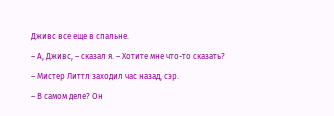Дживс все еще в спальне.

– А, Дживс, – сказал я. – Хотите мне что-то сказать?

– Мистер Литтл заходил час назад, сэр.

– В самом деле? Он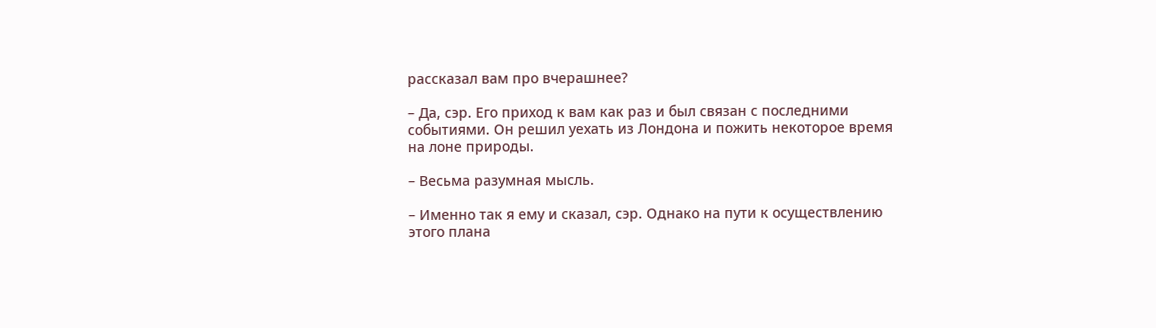рассказал вам про вчерашнее?

– Да, сэр. Его приход к вам как раз и был связан с последними событиями. Он решил уехать из Лондона и пожить некоторое время на лоне природы.

– Весьма разумная мысль.

– Именно так я ему и сказал, сэр. Однако на пути к осуществлению этого плана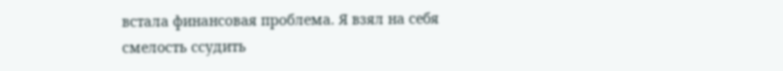встала финансовая проблема. Я взял на себя смелость ссудить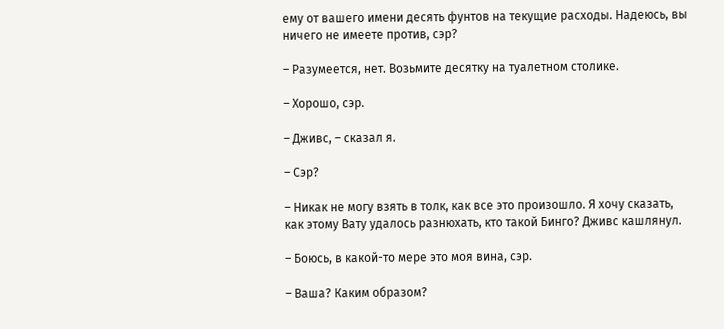ему от вашего имени десять фунтов на текущие расходы. Надеюсь, вы ничего не имеете против, сэр?

– Разумеется, нет. Возьмите десятку на туалетном столике.

– Хорошо, сэр.

– Дживс, – сказал я.

– Сэр?

– Никак не могу взять в толк, как все это произошло. Я хочу сказать, как этому Вату удалось разнюхать, кто такой Бинго? Дживс кашлянул.

– Боюсь, в какой-то мере это моя вина, сэр.

– Ваша? Каким образом?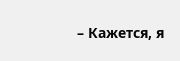– Кажется, я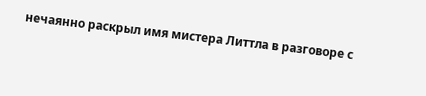нечаянно раскрыл имя мистера Литтла в разговоре с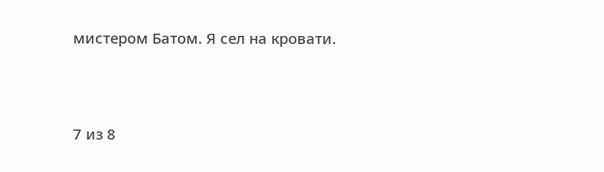мистером Батом. Я сел на кровати.



7 из 8